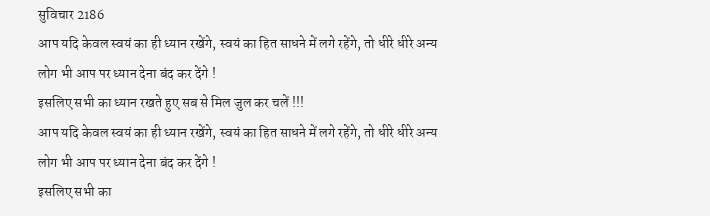सुविचार 2186
आप यदि केवल स्वयं का ही ध्यान रखेंगे, स्वयं का हित साधने में लगे रहेंगे, तो धीरे धीरे अन्य लोग भी आप पर ध्यान देना बंद कर देंगे !
इसलिए सभी का ध्यान रखते हुए सब से मिल जुल कर चलें !!!
आप यदि केवल स्वयं का ही ध्यान रखेंगे, स्वयं का हित साधने में लगे रहेंगे, तो धीरे धीरे अन्य लोग भी आप पर ध्यान देना बंद कर देंगे !
इसलिए सभी का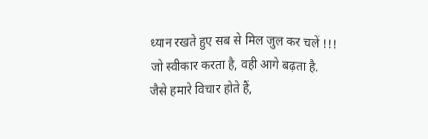ध्यान रखते हुए सब से मिल जुल कर चलें !!!
जो स्वीकार करता है, वही आगे बढ़ता है.
जैसे हमारे विचार होते हैं,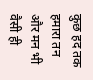कुछ हद तक हमारा तन और मन भी वैसी ही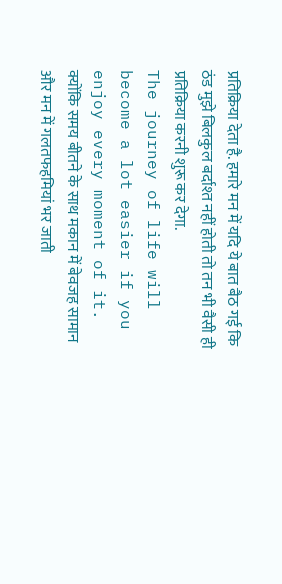प्रतिक्रिया देता है. हमारे मन में यदि ये बात बैठ गई कि ठंड मुझे बिलकुल बर्दाश्त नहीं होती तो तन भी वैसी ही प्रतिक्रिया करनी शुरू कर देगा.
The journey of life will become a lot easier if you enjoy every moment of it.
क्योंकि समय बीतने के साथ मकान में बेवजह सामान
और मन में गलतफहमियां भर जाती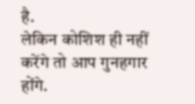है.
लेकिन कोशिश ही नहीं करेंगे तो आप गुनहगार होंगे.